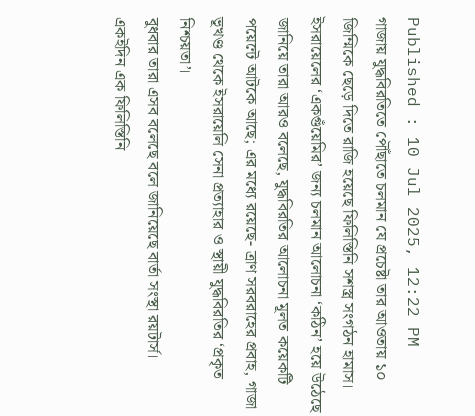Published : 10 Jul 2025, 12:22 PM
গাজায় যুদ্ধবিরতিতে পৌঁছাতে চলমান যে প্রচেষ্টা তার আওতায় ১০ জিম্মিকে ছেড়ে দিতে রাজি হয়েছে ফিলিস্তিনি সশস্ত্র সংগঠন হামাস।
ইসরায়েলের ‘একগুঁয়েমির’ জন্য চলমান আলোচনা ‘কঠিন’ হয়ে উঠেছে জানিয়ে তারা আরও বলেছে, যুদ্ধবিরতির আলোচনা মূলত কয়েকটি পয়েন্টে আটকে আছে; এর মধ্যে রয়েছে- ত্রাণ সরবরাহের প্রবাহ, গাজা ভূখণ্ড থেকে ইসরায়েলি সেনা প্রত্যাহার ও স্থায়ী যুদ্ধবিরতির ‘প্রকৃত নিশ্চয়তা’।
বুধবার তারা এসব বলেছে বলে জানিয়েছে বার্তা সংস্থা রয়টার্স।
একইদিন এক ফিলিস্তিনি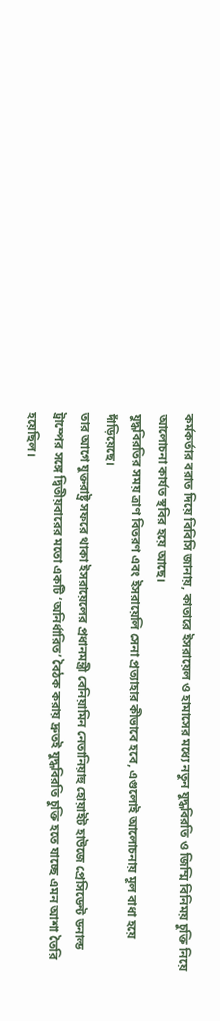কর্মকর্তার বরাত দিয়ে বিবিসি জানায়, কাতারে ইসরায়েল ও হামাসের মধ্যে নতুন যুদ্ধবিরতি ও জিম্মি বিনিময় চুক্তি নিয়ে আলোচনা কার্যত স্থবির হয়ে আছে।
যুদ্ধবিরতির সময় ত্রাণ বিতরণ এবং ইসরায়েলি সেনা প্রত্যাহার কীভাবে হবে, এগুলোই আলোচনায় মূল বাধা হয়ে দাঁড়িয়েছে।
তার আগে যুক্তরাষ্ট্র সফরে থাকা ইসরায়েলের প্রধানমন্ত্রী বেনিয়ামিন নেতানিয়াহু হোয়াইট হাউজে প্রেসিডেন্ট ডনাল্ড ট্রাম্পের সঙ্গে দ্বিতীয়বারের মতো একটি ‘অনির্ধারিত’ বৈঠক করায় দ্রুতই যুদ্ধবিরতি চুক্তি হতে যাচ্ছে এমন আশা তৈরি হয়েছিল।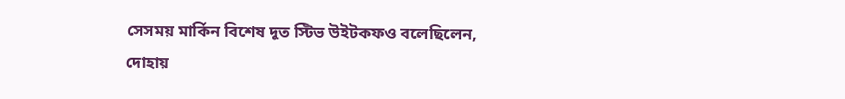সেসময় মার্কিন বিশেষ দূত স্টিভ উইটকফও বলেছিলেন, দোহায়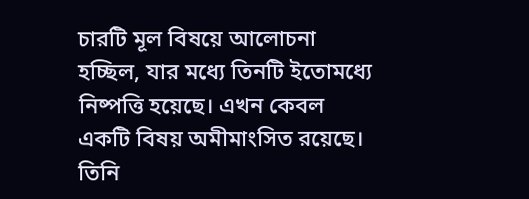চারটি মূল বিষয়ে আলোচনা হচ্ছিল, যার মধ্যে তিনটি ইতোমধ্যে নিষ্পত্তি হয়েছে। এখন কেবল একটি বিষয় অমীমাংসিত রয়েছে।
তিনি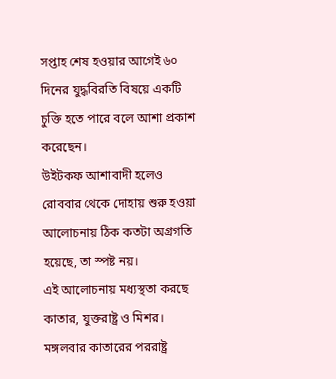সপ্তাহ শেষ হওয়ার আগেই ৬০ দিনের যুদ্ধবিরতি বিষয়ে একটি চুক্তি হতে পারে বলে আশা প্রকাশ করেছেন।
উইটকফ আশাবাদী হলেও রোববার থেকে দোহায় শুরু হওয়া আলোচনায় ঠিক কতটা অগ্রগতি হয়েছে, তা স্পষ্ট নয়।
এই আলোচনায় মধ্যস্থতা করছে কাতার, যুক্তরাষ্ট্র ও মিশর। মঙ্গলবার কাতারের পররাষ্ট্র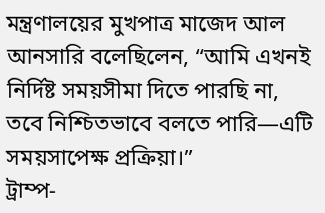মন্ত্রণালয়ের মুখপাত্র মাজেদ আল আনসারি বলেছিলেন, “আমি এখনই নির্দিষ্ট সময়সীমা দিতে পারছি না, তবে নিশ্চিতভাবে বলতে পারি—এটি সময়সাপেক্ষ প্রক্রিয়া।”
ট্রাম্প-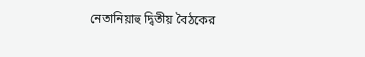নেতানিয়াহু দ্বিতীয় বৈঠকের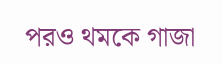পরও থমকে গাজা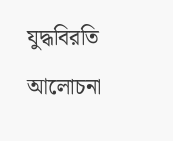যুদ্ধবিরতি আলোচনা